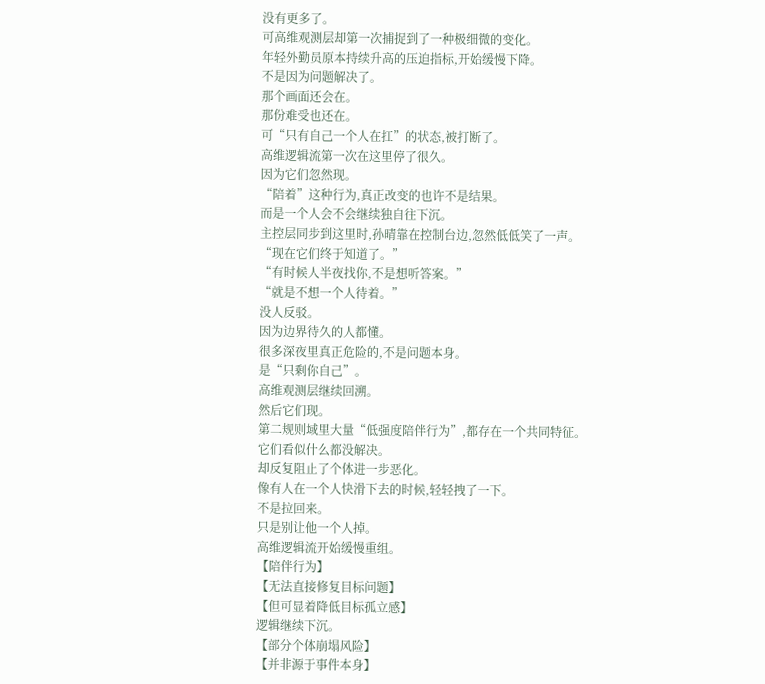没有更多了。
可高维观测层却第一次捕捉到了一种极细微的变化。
年轻外勤员原本持续升高的压迫指标,开始缓慢下降。
不是因为问题解决了。
那个画面还会在。
那份难受也还在。
可“只有自己一个人在扛”的状态,被打断了。
高维逻辑流第一次在这里停了很久。
因为它们忽然现。
“陪着”这种行为,真正改变的也许不是结果。
而是一个人会不会继续独自往下沉。
主控层同步到这里时,孙晴靠在控制台边,忽然低低笑了一声。
“现在它们终于知道了。”
“有时候人半夜找你,不是想听答案。”
“就是不想一个人待着。”
没人反驳。
因为边界待久的人都懂。
很多深夜里真正危险的,不是问题本身。
是“只剩你自己”。
高维观测层继续回溯。
然后它们现。
第二规则域里大量“低强度陪伴行为”,都存在一个共同特征。
它们看似什么都没解决。
却反复阻止了个体进一步恶化。
像有人在一个人快滑下去的时候,轻轻拽了一下。
不是拉回来。
只是别让他一个人掉。
高维逻辑流开始缓慢重组。
【陪伴行为】
【无法直接修复目标问题】
【但可显着降低目标孤立感】
逻辑继续下沉。
【部分个体崩塌风险】
【并非源于事件本身】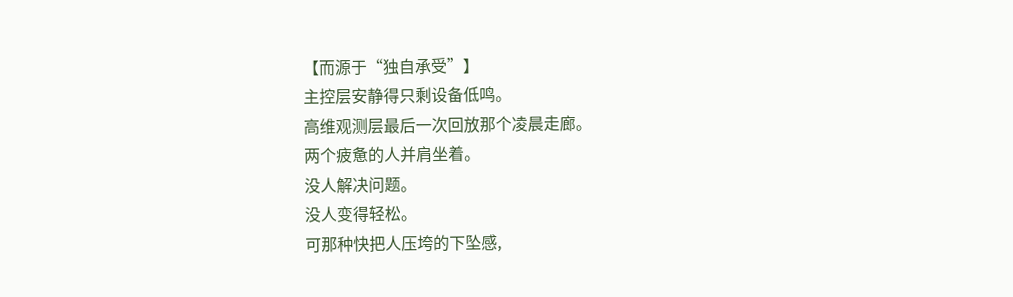【而源于“独自承受”】
主控层安静得只剩设备低鸣。
高维观测层最后一次回放那个凌晨走廊。
两个疲惫的人并肩坐着。
没人解决问题。
没人变得轻松。
可那种快把人压垮的下坠感,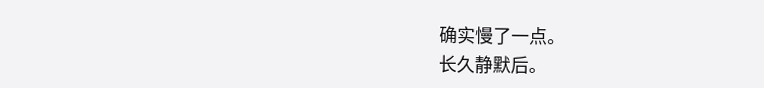确实慢了一点。
长久静默后。